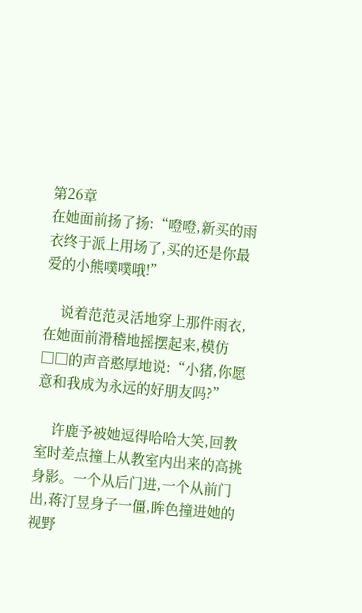第26章
在她面前扬了扬:“噔噔,新买的雨衣终于派上用场了,买的还是你最爱的小熊噗噗哦!”

    说着范范灵活地穿上那件雨衣,在她面前滑稽地摇摆起来,模仿□□的声音憨厚地说:“小猪,你愿意和我成为永远的好朋友吗?”

    许鹿予被她逗得哈哈大笑,回教室时差点撞上从教室内出来的高挑身影。一个从后门进,一个从前门出,蒋汀昱身子一僵,眸色撞进她的视野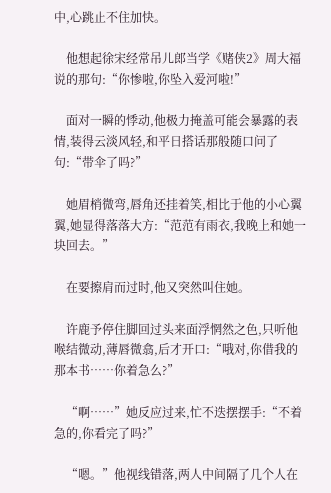中,心跳止不住加快。

    他想起徐宋经常吊儿郎当学《赌侠2》周大福说的那句:“你惨啦,你坠入爱河啦!”

    面对一瞬的悸动,他极力掩盖可能会暴露的表情,装得云淡风轻,和平日搭话那般随口问了句:“带伞了吗?”

    她眉梢微弯,唇角还挂着笑,相比于他的小心翼翼,她显得落落大方:“范范有雨衣,我晚上和她一块回去。”

    在要擦肩而过时,他又突然叫住她。

    许鹿予停住脚回过头来面浮惘然之色,只听他喉结微动,薄唇微翕,后才开口:“哦对,你借我的那本书……你着急么?”

    “啊……”她反应过来,忙不迭摆摆手:“不着急的,你看完了吗?”

    “嗯。”他视线错落,两人中间隔了几个人在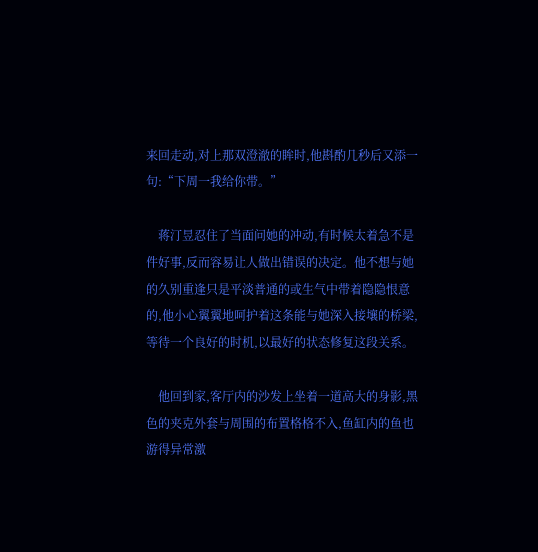来回走动,对上那双澄澈的眸时,他斟酌几秒后又添一句:“下周一我给你带。”

    蒋汀昱忍住了当面问她的冲动,有时候太着急不是件好事,反而容易让人做出错误的决定。他不想与她的久别重逢只是平淡普通的或生气中带着隐隐恨意的,他小心翼翼地呵护着这条能与她深入接壤的桥梁,等待一个良好的时机,以最好的状态修复这段关系。

    他回到家,客厅内的沙发上坐着一道高大的身影,黑色的夹克外套与周围的布置格格不入,鱼缸内的鱼也游得异常激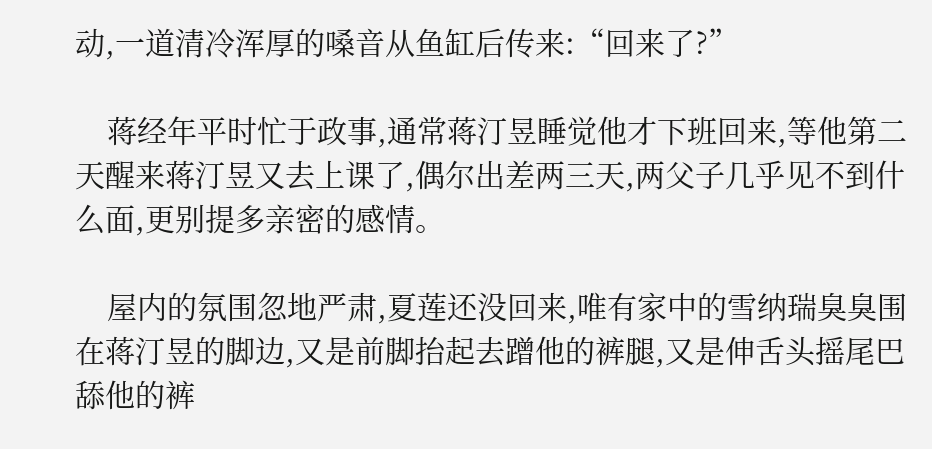动,一道清冷浑厚的嗓音从鱼缸后传来:“回来了?”

    蒋经年平时忙于政事,通常蒋汀昱睡觉他才下班回来,等他第二天醒来蒋汀昱又去上课了,偶尔出差两三天,两父子几乎见不到什么面,更别提多亲密的感情。

    屋内的氛围忽地严肃,夏莲还没回来,唯有家中的雪纳瑞臭臭围在蒋汀昱的脚边,又是前脚抬起去蹭他的裤腿,又是伸舌头摇尾巴舔他的裤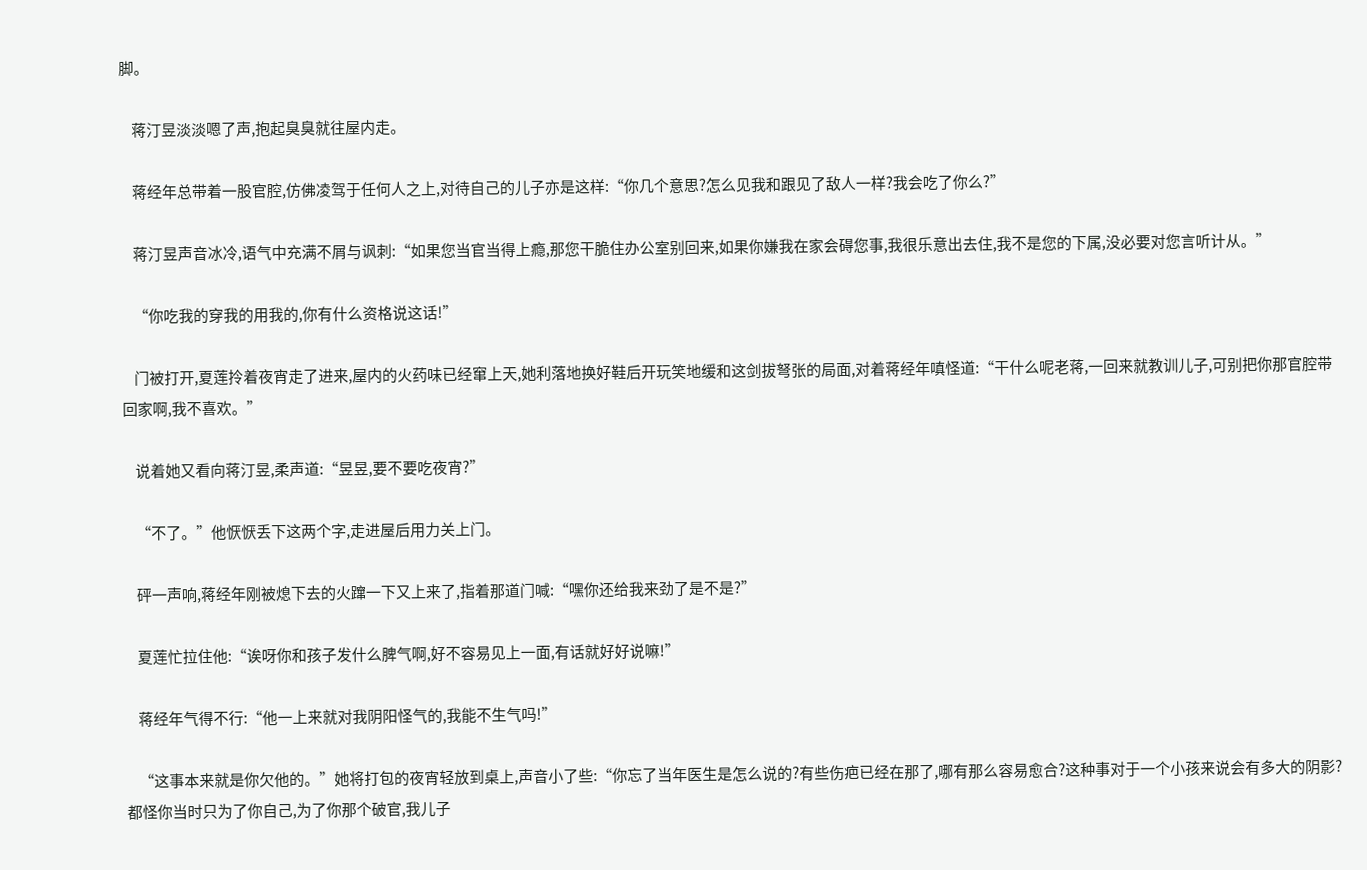脚。

    蒋汀昱淡淡嗯了声,抱起臭臭就往屋内走。

    蒋经年总带着一股官腔,仿佛凌驾于任何人之上,对待自己的儿子亦是这样:“你几个意思?怎么见我和跟见了敌人一样?我会吃了你么?”

    蒋汀昱声音冰冷,语气中充满不屑与讽刺:“如果您当官当得上瘾,那您干脆住办公室别回来,如果你嫌我在家会碍您事,我很乐意出去住,我不是您的下属,没必要对您言听计从。”

    “你吃我的穿我的用我的,你有什么资格说这话!”

    门被打开,夏莲拎着夜宵走了进来,屋内的火药味已经窜上天,她利落地换好鞋后开玩笑地缓和这剑拔弩张的局面,对着蒋经年嗔怪道:“干什么呢老蒋,一回来就教训儿子,可别把你那官腔带回家啊,我不喜欢。”

    说着她又看向蒋汀昱,柔声道:“昱昱,要不要吃夜宵?”

    “不了。”他恹恹丢下这两个字,走进屋后用力关上门。

    砰一声响,蒋经年刚被熄下去的火蹿一下又上来了,指着那道门喊:“嘿你还给我来劲了是不是?”

    夏莲忙拉住他:“诶呀你和孩子发什么脾气啊,好不容易见上一面,有话就好好说嘛!”

    蒋经年气得不行:“他一上来就对我阴阳怪气的,我能不生气吗!”

    “这事本来就是你欠他的。”她将打包的夜宵轻放到桌上,声音小了些:“你忘了当年医生是怎么说的?有些伤疤已经在那了,哪有那么容易愈合?这种事对于一个小孩来说会有多大的阴影?都怪你当时只为了你自己,为了你那个破官,我儿子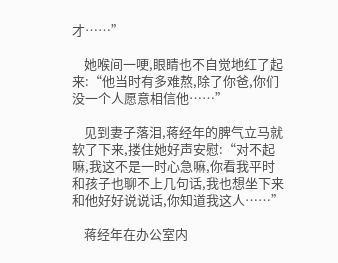才……”

    她喉间一哽,眼睛也不自觉地红了起来:“他当时有多难熬,除了你爸,你们没一个人愿意相信他……”

    见到妻子落泪,蒋经年的脾气立马就软了下来,搂住她好声安慰:“对不起嘛,我这不是一时心急嘛,你看我平时和孩子也聊不上几句话,我也想坐下来和他好好说说话,你知道我这人……”

    蒋经年在办公室内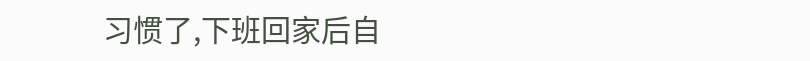习惯了,下班回家后自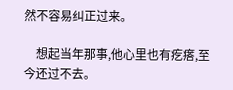然不容易纠正过来。

    想起当年那事,他心里也有疙瘩,至今还过不去。